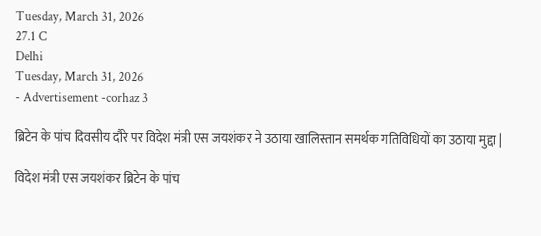Tuesday, March 31, 2026
27.1 C
Delhi
Tuesday, March 31, 2026
- Advertisement -corhaz 3

ब्रिटेन के पांच दिवसीय दौरे पर विदेश मंत्री एस जयशंकर ने उठाया खालिस्तान समर्थक गतिविधियों का उठाया मुद्दा |

विदेश मंत्री एस जयशंकर ब्रिटेन के पांच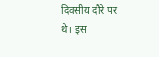दिवसीय दौरे पर थे। इस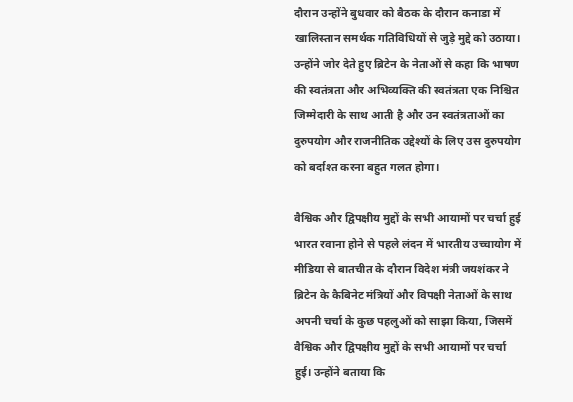दौरान उन्होंने बुधवार को बैठक के दौरान कनाडा में खालिस्तान समर्थक गतिविधियों से जुड़े मुद्दे को उठाया। उन्होंने जोर देते हुए ब्रिटेन के नेताओं से कहा कि भाषण की स्वतंत्रता और अभिव्यक्ति की स्वतंत्रता एक निश्चित जिम्मेदारी के साथ आती है और उन स्वतंत्रताओं का दुरुपयोग और राजनीतिक उद्देश्यों के लिए उस दुरुपयोग को बर्दाश्त करना बहुत गलत होगा।

वैश्विक और द्विपक्षीय मुद्दों के सभी आयामों पर चर्चा हुई
भारत रवाना होने से पहले लंदन में भारतीय उच्चायोग में मीडिया से बातचीत के दौरान विदेश मंत्री जयशंकर ने ब्रिटेन के कैबिनेट मंत्रियों और विपक्षी नेताओं के साथ अपनी चर्चा के कुछ पहलुओं को साझा किया, जिसमें वैश्विक और द्विपक्षीय मुद्दों के सभी आयामों पर चर्चा हुई। उन्होंने बताया कि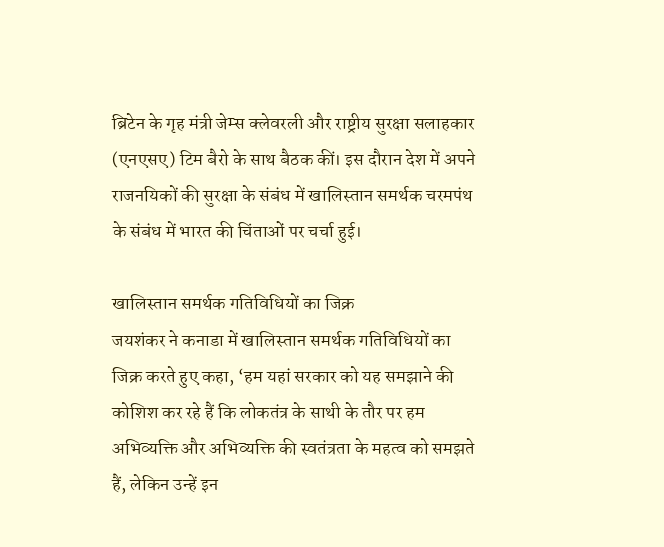ब्रिटेन के गृह मंत्री जेम्स क्लेवरली और राष्ट्रीय सुरक्षा सलाहकार (एनएसए) टिम बैरो के साथ बैठक कीं। इस दौरान देश में अपने राजनयिकों की सुरक्षा के संबंध में खालिस्तान समर्थक चरमपंथ के संबंध में भारत की चिंताओं पर चर्चा हुई।

खालिस्तान समर्थक गतिविधियों का जिक्र
जयशंकर ने कनाडा में खालिस्तान समर्थक गतिविधियों का जिक्र करते हुए कहा, ‘हम यहां सरकार को यह समझाने की कोशिश कर रहे हैं कि लोकतंत्र के साथी के तौर पर हम अभिव्यक्ति और अभिव्यक्ति की स्वतंत्रता के महत्व को समझते हैं, लेकिन उन्हें इन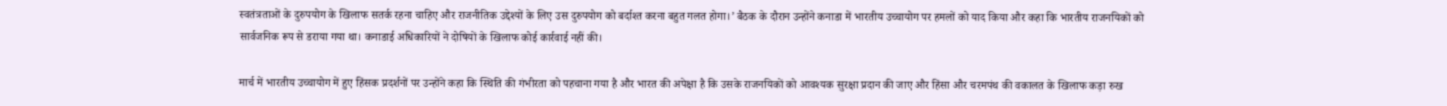स्वतंत्रताओं के दुरुपयोग के खिलाफ सतर्क रहना चाहिए और राजनीतिक उद्देश्यों के लिए उस दुरुपयोग को बर्दाश्त करना बहुत गलत होगा।’ बैठक के दौरान उन्होंने कनाडा में भारतीय उच्चायोग पर हमलों को याद किया और कहा कि भारतीय राजनयिकों को सार्वजनिक रूप से डराया गया था। कनाडाई अधिकारियों ने दोषियों के खिलाफ कोई कार्रवाई नहीं की।

मार्च में भारतीय उच्चायोग में हुए हिंसक प्रदर्शनों पर उन्होंने कहा कि स्थिति की गंभीरता को पहचाना गया है और भारत की अपेक्षा है कि उसके राजनयिकों को आवश्यक सुरक्षा प्रदान की जाए और हिंसा और चरमपंथ की वकालत के खिलाफ कड़ा रुख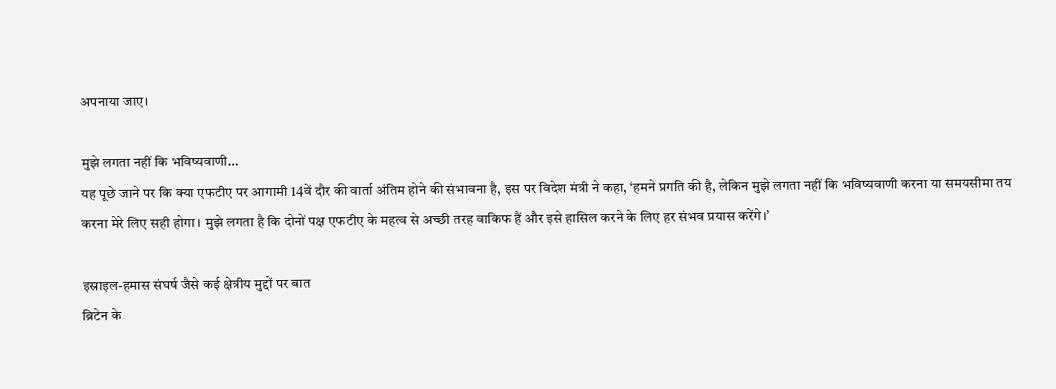अपनाया जाए।

मुझे लगता नहीं कि भविष्यवाणी…
यह पूछे जाने पर कि क्या एफटीए पर आगामी 14वें दौर की वार्ता अंतिम होने की संभावना है, इस पर विदेश मंत्री ने कहा, ‘हमने प्रगति की है, लेकिन मुझे लगता नहीं कि भविष्यवाणी करना या समयसीमा तय करना मेरे लिए सही होगा। मुझे लगता है कि दोनों पक्ष एफटीए के महत्व से अच्छी तरह वाकिफ हैं और इसे हासिल करने के लिए हर संभव प्रयास करेंगे।’

इस्राइल-हमास संघर्ष जैसे कई क्षेत्रीय मुद्दों पर बात
ब्रिटेन के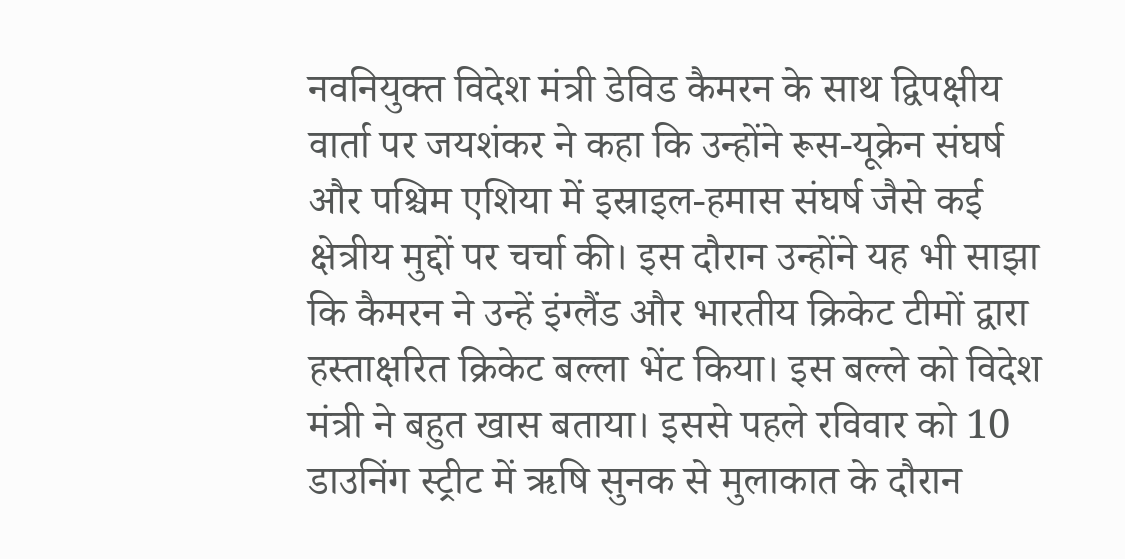नवनियुक्त विदेश मंत्री डेविड कैमरन के साथ द्विपक्षीय वार्ता पर जयशंकर ने कहा कि उन्होंने रूस-यूक्रेन संघर्ष और पश्चिम एशिया में इस्राइल-हमास संघर्ष जैसे कई क्षेत्रीय मुद्दों पर चर्चा की। इस दौरान उन्होंने यह भी साझा कि कैमरन ने उन्हें इंग्लैंड और भारतीय क्रिकेट टीमों द्वारा हस्ताक्षरित क्रिकेट बल्ला भेंट किया। इस बल्ले को विदेश मंत्री ने बहुत खास बताया। इससे पहले रविवार को 10 डाउनिंग स्ट्रीट में ऋषि सुनक से मुलाकात के दौरान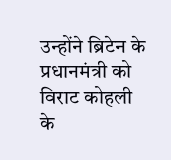उन्होंने ब्रिटेन के प्रधानमंत्री को विराट कोहली के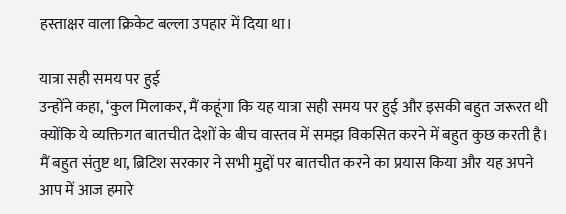हस्ताक्षर वाला क्रिकेट बल्ला उपहार में दिया था।

यात्रा सही समय पर हुई
उन्होंने कहा, ‘कुल मिलाकर, मैं कहूंगा कि यह यात्रा सही समय पर हुई और इसकी बहुत जरूरत थी क्योंकि ये व्यक्तिगत बातचीत देशों के बीच वास्तव में समझ विकसित करने में बहुत कुछ करती है। मैं बहुत संतुष्ट था, ब्रिटिश सरकार ने सभी मुद्दों पर बातचीत करने का प्रयास किया और यह अपने आप में आज हमारे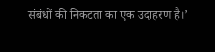संबंधों की निकटता का एक उदाहरण है।’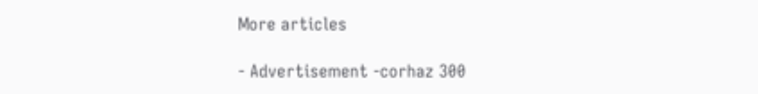More articles

- Advertisement -corhaz 300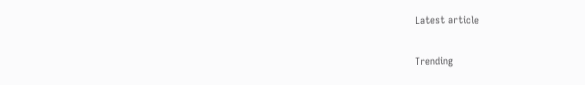Latest article

Trending